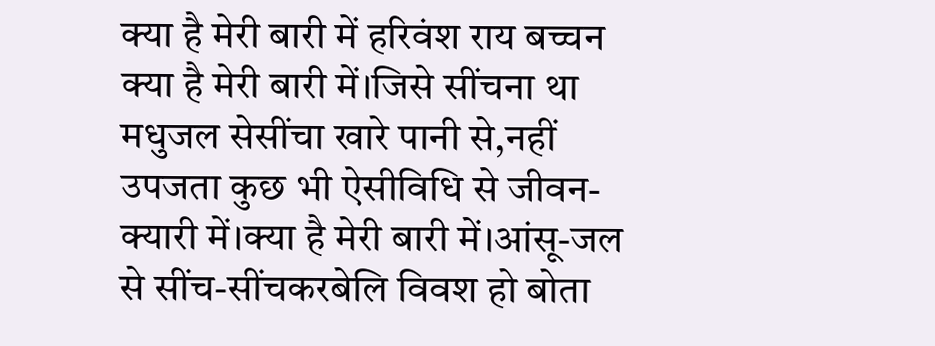क्या है मेरी बारी में हरिवंश राय बच्चन क्या है मेरी बारी में।जिसे सींचना था मधुजल सेसींचा खारे पानी से,नहीं उपजता कुछ भी ऐसीविधि से जीवन-क्यारी में।क्या है मेरी बारी में।आंसू-जल से सींच-सींचकरबेलि विवश हो बोता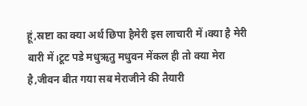हूं,स्रष्टा का क्या अर्थ छिपा हैमेरी इस लाचारी में।क्या है मेरी बारी में।टूट पडे मधुऋतु मधुवन मेंकल ही तो क्या मेरा है,जीवन बीत गया सब मेराजीने की तैयारी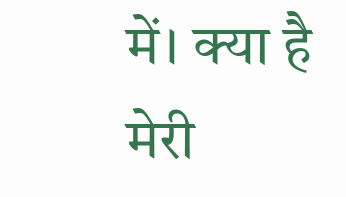में। क्या है मेरी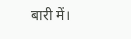बारी में।